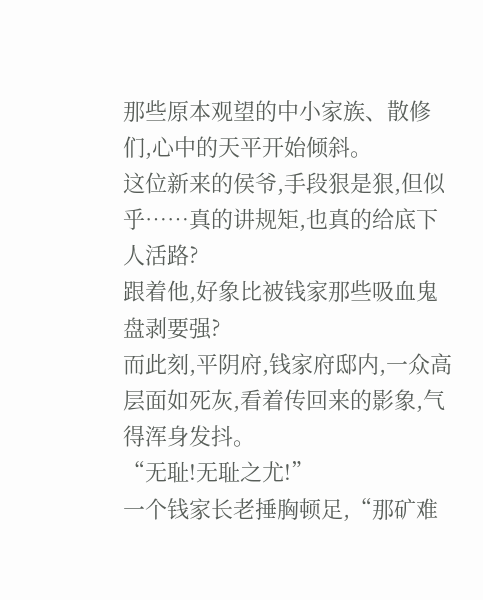那些原本观望的中小家族、散修们,心中的天平开始倾斜。
这位新来的侯爷,手段狠是狠,但似乎……真的讲规矩,也真的给底下人活路?
跟着他,好象比被钱家那些吸血鬼盘剥要强?
而此刻,平阴府,钱家府邸内,一众高层面如死灰,看着传回来的影象,气得浑身发抖。
“无耻!无耻之尤!”
一个钱家长老捶胸顿足,“那矿难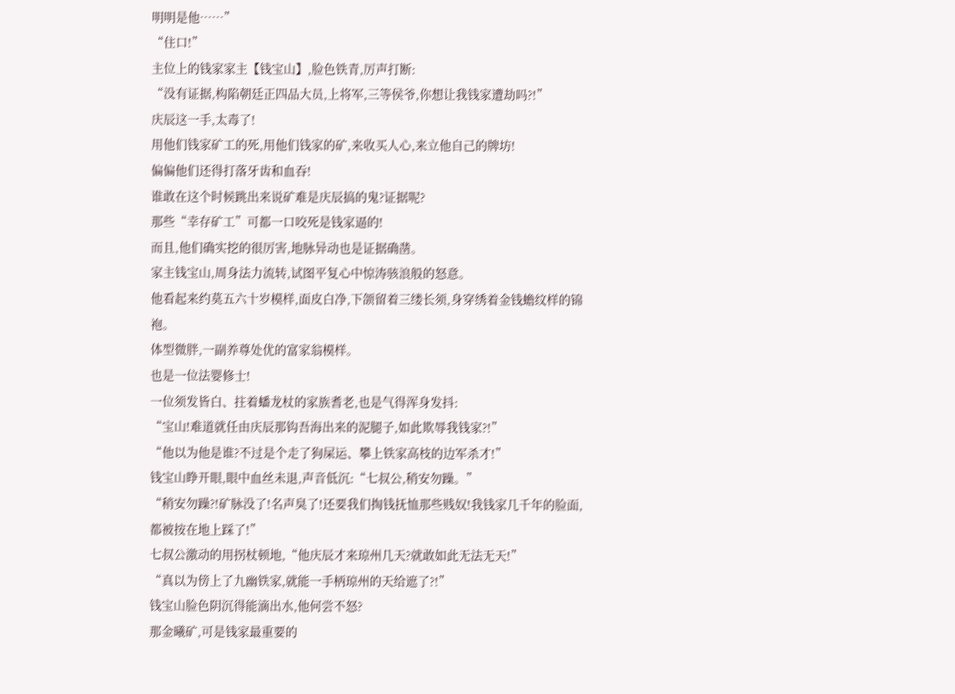明明是他……”
“住口!”
主位上的钱家家主【钱宝山】,脸色铁青,厉声打断:
“没有证据,构陷朝廷正四品大员,上将军,三等侯爷,你想让我钱家遭劫吗?!”
庆辰这一手,太毒了!
用他们钱家矿工的死,用他们钱家的矿,来收买人心,来立他自己的牌坊!
偏偏他们还得打落牙齿和血吞!
谁敢在这个时候跳出来说矿难是庆辰搞的鬼?证据呢?
那些“幸存矿工”可都一口咬死是钱家逼的!
而且,他们确实挖的很厉害,地脉异动也是证据确凿。
家主钱宝山,周身法力流转,试图平复心中惊涛骇浪般的怒意。
他看起来约莫五六十岁模样,面皮白净,下颌留着三缕长须,身穿绣着金钱蟾纹样的锦袍。
体型微胖,一副养尊处优的富家翁模样。
也是一位法婴修士!
一位须发皆白、拄着蟠龙杖的家族耆老,也是气得浑身发抖:
“宝山!难道就任由庆辰那钩吾海出来的泥腿子,如此欺辱我钱家?!”
“他以为他是谁?不过是个走了狗屎运、攀上铁家高枝的边军杀才!”
钱宝山睁开眼,眼中血丝未退,声音低沉:“七叔公,稍安勿躁。”
“稍安勿躁?!矿脉没了!名声臭了!还要我们掏钱抚恤那些贱奴!我钱家几千年的脸面,都被按在地上踩了!”
七叔公激动的用拐杖顿地,“他庆辰才来琼州几天?就敢如此无法无天!”
“真以为傍上了九幽铁家,就能一手柄琼州的天给遮了?!”
钱宝山脸色阴沉得能滴出水,他何尝不怒?
那金曦矿,可是钱家最重要的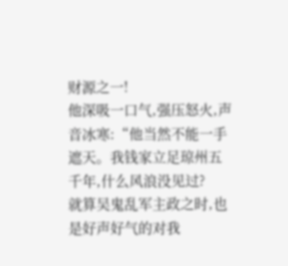财源之一!
他深吸一口气,强压怒火,声音冰寒:“他当然不能一手遮天。我钱家立足琼州五千年,什么风浪没见过?
就算吴鬼乱军主政之时,也是好声好气的对我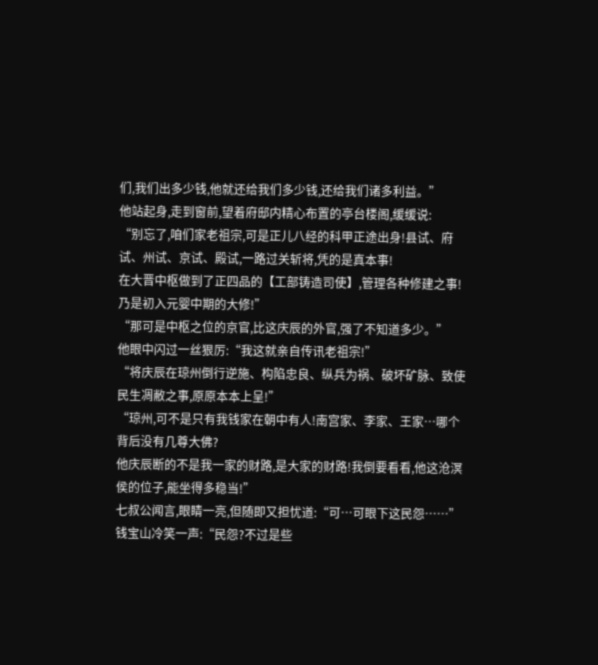们,我们出多少钱,他就还给我们多少钱,还给我们诸多利益。”
他站起身,走到窗前,望着府邸内精心布置的亭台楼阁,缓缓说:
“别忘了,咱们家老祖宗,可是正儿八经的科甲正途出身!县试、府试、州试、京试、殿试,一路过关斩将,凭的是真本事!
在大晋中枢做到了正四品的【工部铸造司使】,管理各种修建之事!乃是初入元婴中期的大修!”
“那可是中枢之位的京官,比这庆辰的外官,强了不知道多少。”
他眼中闪过一丝狠厉:“我这就亲自传讯老祖宗!”
“将庆辰在琼州倒行逆施、构陷忠良、纵兵为祸、破坏矿脉、致使民生凋敝之事,原原本本上呈!”
“琼州,可不是只有我钱家在朝中有人!南宫家、李家、王家…哪个背后没有几尊大佛?
他庆辰断的不是我一家的财路,是大家的财路!我倒要看看,他这沧溟侯的位子,能坐得多稳当!”
七叔公闻言,眼睛一亮,但随即又担忧道:“可…可眼下这民怨……”
钱宝山冷笑一声:“民怨?不过是些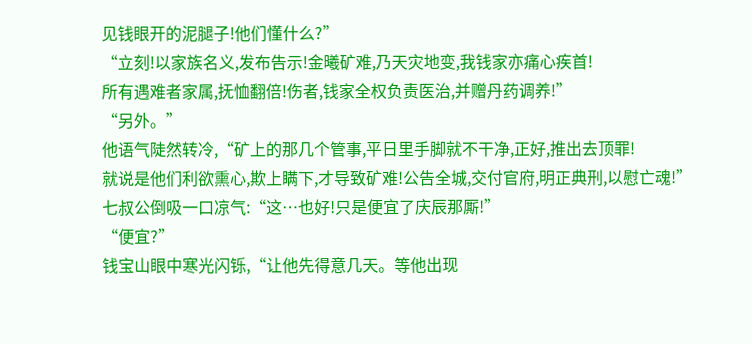见钱眼开的泥腿子!他们懂什么?”
“立刻!以家族名义,发布告示!金曦矿难,乃天灾地变,我钱家亦痛心疾首!
所有遇难者家属,抚恤翻倍!伤者,钱家全权负责医治,并赠丹药调养!”
“另外。”
他语气陡然转冷,“矿上的那几个管事,平日里手脚就不干净,正好,推出去顶罪!
就说是他们利欲熏心,欺上瞒下,才导致矿难!公告全城,交付官府,明正典刑,以慰亡魂!”
七叔公倒吸一口凉气:“这…也好!只是便宜了庆辰那厮!”
“便宜?”
钱宝山眼中寒光闪铄,“让他先得意几天。等他出现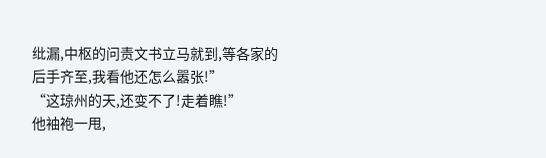纰漏,中枢的问责文书立马就到,等各家的后手齐至,我看他还怎么嚣张!”
“这琼州的天,还变不了!走着瞧!”
他袖袍一甩,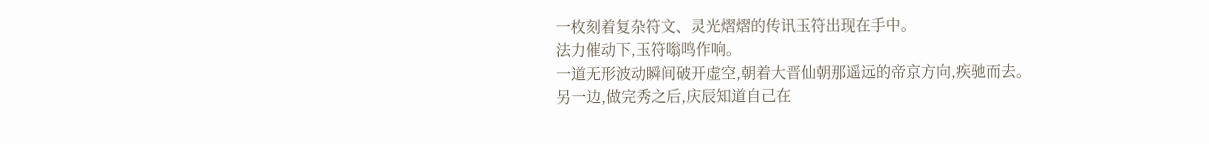一枚刻着复杂符文、灵光熠熠的传讯玉符出现在手中。
法力催动下,玉符嗡鸣作响。
一道无形波动瞬间破开虚空,朝着大晋仙朝那遥远的帝京方向,疾驰而去。
另一边,做完秀之后,庆辰知道自己在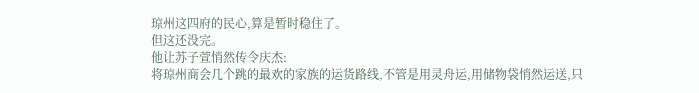琼州这四府的民心,算是暂时稳住了。
但这还没完。
他让苏子萱悄然传令庆杰:
将琼州商会几个跳的最欢的家族的运货路线,不管是用灵舟运,用储物袋悄然运送,只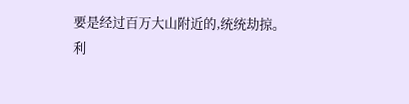要是经过百万大山附近的,统统劫掠。
利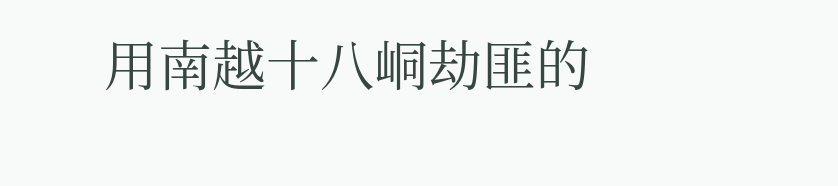用南越十八峒劫匪的